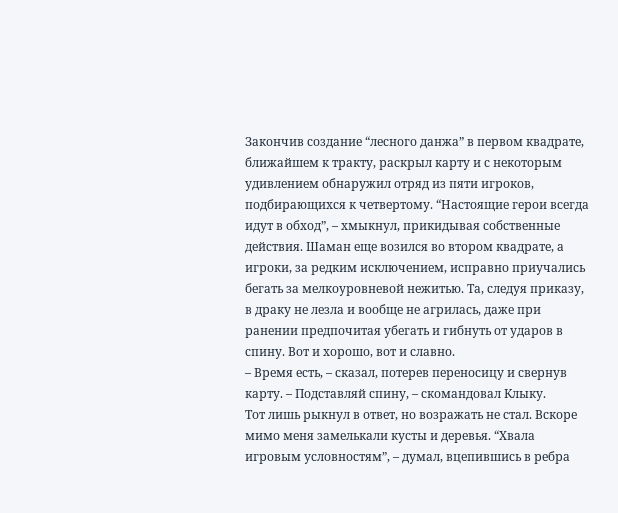Закончив создание “лесного данжа” в первом квадрате, ближайшем к тракту, раскрыл карту и с некоторым удивлением обнаружил отряд из пяти игроков, подбирающихся к четвертому. “Настоящие герои всегда идут в обход”, – хмыкнул, прикидывая собственные действия. Шаман еще возился во втором квадрате, а игроки, за редким исключением, исправно приучались бегать за мелкоуровневой нежитью. Та, следуя приказу, в драку не лезла и вообще не агрилась, даже при ранении предпочитая убегать и гибнуть от ударов в спину. Вот и хорошо, вот и славно.
– Время есть, – сказал, потерев переносицу и свернув карту. – Подставляй спину, – скомандовал Клыку.
Тот лишь рыкнул в ответ, но возражать не стал. Вскоре мимо меня замелькали кусты и деревья. “Хвала игровым условностям”, – думал, вцепившись в ребра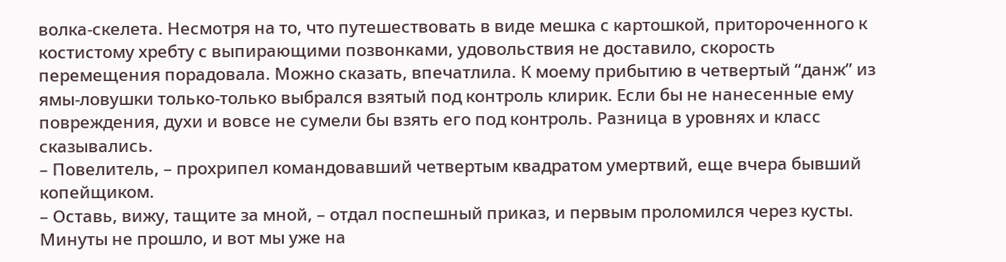волка-скелета. Несмотря на то, что путешествовать в виде мешка с картошкой, притороченного к костистому хребту с выпирающими позвонками, удовольствия не доставило, скорость перемещения порадовала. Можно сказать, впечатлила. К моему прибытию в четвертый “данж” из ямы-ловушки только-только выбрался взятый под контроль клирик. Если бы не нанесенные ему повреждения, духи и вовсе не сумели бы взять его под контроль. Разница в уровнях и класс сказывались.
– Повелитель, – прохрипел командовавший четвертым квадратом умертвий, еще вчера бывший копейщиком.
– Оставь, вижу, тащите за мной, – отдал поспешный приказ, и первым проломился через кусты.
Минуты не прошло, и вот мы уже на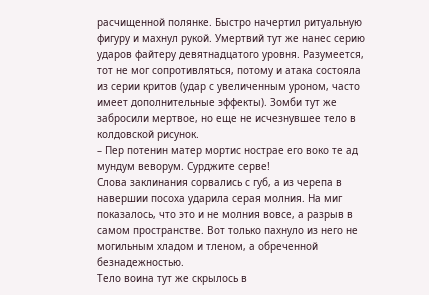расчищенной полянке. Быстро начертил ритуальную фигуру и махнул рукой. Умертвий тут же нанес серию ударов файтеру девятнадцатого уровня. Разумеется, тот не мог сопротивляться, потому и атака состояла из серии критов (удар с увеличенным уроном, часто имеет дополнительные эффекты). Зомби тут же забросили мертвое, но еще не исчезнувшее тело в колдовской рисунок.
– Пер потенин матер мортис нострае его воко те ад мундум веворум. Сурджите серве!
Слова заклинания сорвались с губ, а из черепа в навершии посоха ударила серая молния. На миг показалось, что это и не молния вовсе, а разрыв в самом пространстве. Вот только пахнуло из него не могильным хладом и тленом, а обреченной безнадежностью.
Тело воина тут же скрылось в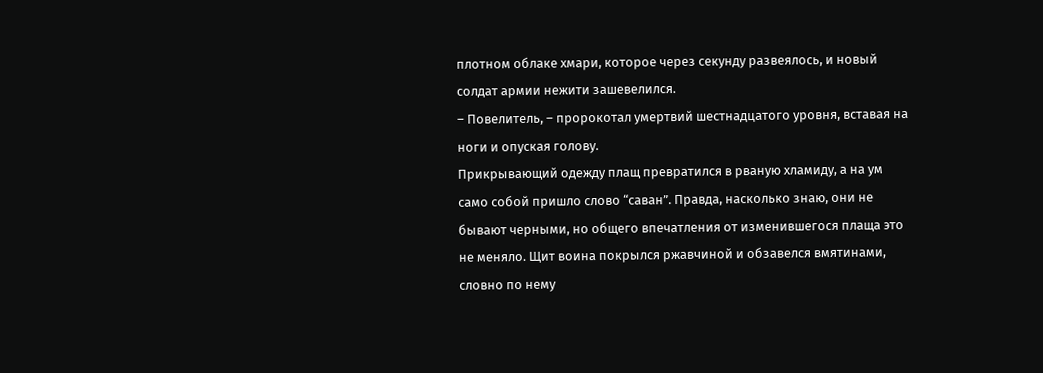плотном облаке хмари, которое через секунду развеялось, и новый солдат армии нежити зашевелился.
– Повелитель, – пророкотал умертвий шестнадцатого уровня, вставая на ноги и опуская голову.
Прикрывающий одежду плащ превратился в рваную хламиду, а на ум само собой пришло слово “саван”. Правда, насколько знаю, они не бывают черными, но общего впечатления от изменившегося плаща это не меняло. Щит воина покрылся ржавчиной и обзавелся вмятинами, словно по нему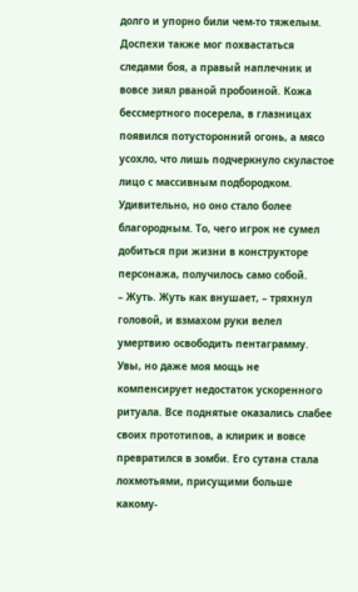долго и упорно били чем-то тяжелым. Доспехи также мог похвастаться следами боя, а правый наплечник и вовсе зиял рваной пробоиной. Кожа бессмертного посерела, в глазницах появился потусторонний огонь, а мясо усохло, что лишь подчеркнуло скуластое лицо с массивным подбородком. Удивительно, но оно стало более благородным. То, чего игрок не сумел добиться при жизни в конструкторе персонажа, получилось само собой.
– Жуть. Жуть как внушает, – тряхнул головой, и взмахом руки велел умертвию освободить пентаграмму.
Увы, но даже моя мощь не компенсирует недостаток ускоренного ритуала. Все поднятые оказались слабее своих прототипов, а клирик и вовсе превратился в зомби. Его сутана стала лохмотьями, присущими больше какому-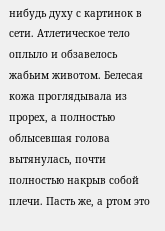нибудь духу с картинок в сети. Атлетическое тело оплыло и обзавелось жабьим животом. Белесая кожа проглядывала из прорех, а полностью облысевшая голова вытянулась, почти полностью накрыв собой плечи. Пасть же, а ртом это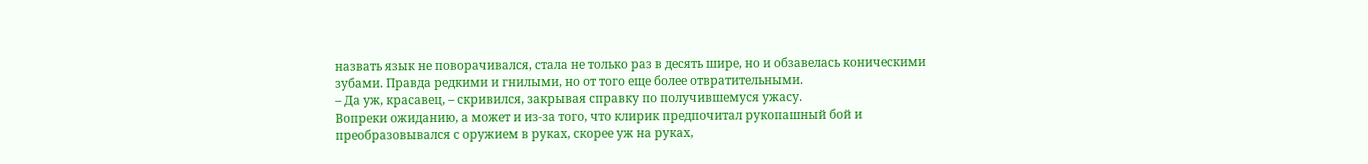назвать язык не поворачивался, стала не только раз в десять шире, но и обзавелась коническими зубами. Правда редкими и гнилыми, но от того еще более отвратительными.
– Да уж, красавец, – скривился, закрывая справку по получившемуся ужасу.
Вопреки ожиданию, а может и из-за того, что клирик предпочитал рукопашный бой и преобразовывался с оружием в руках, скорее уж на руках,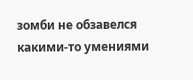зомби не обзавелся какими-то умениями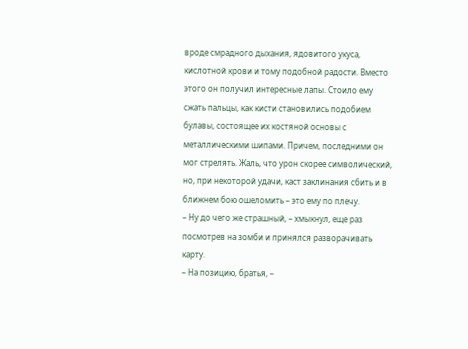вроде смрадного дыхания, ядовитого укуса, кислотной крови и тому подобной радости. Вместо этого он получил интересные лапы. Стоило ему сжать пальцы, как кисти становились подобием булавы, состоящее их костяной основы с металлическими шипами. Причем, последними он мог стрелять. Жаль, что урон скорее символический, но, при некоторой удачи, каст заклинания сбить и в ближнем бою ошеломить – это ему по плечу.
– Ну до чего же страшный, – хмыкнул, еще раз посмотрев на зомби и принялся разворачивать карту.
– На позицию, братья, –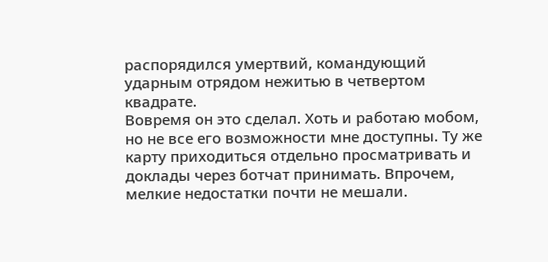распорядился умертвий, командующий ударным отрядом нежитью в четвертом квадрате.
Вовремя он это сделал. Хоть и работаю мобом, но не все его возможности мне доступны. Ту же карту приходиться отдельно просматривать и доклады через ботчат принимать. Впрочем, мелкие недостатки почти не мешали.